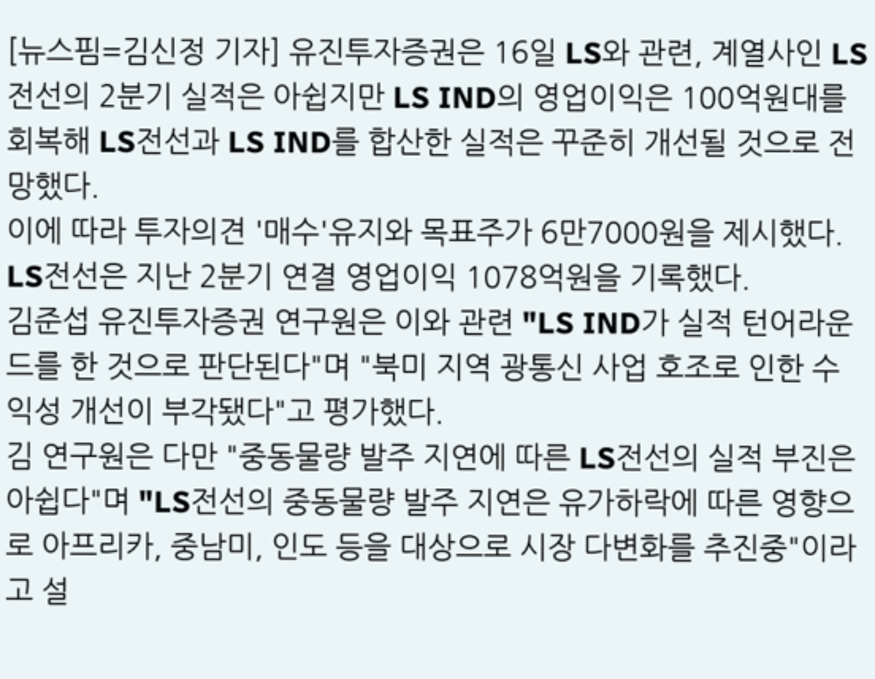[뉴스핌=김신정 기자] 유진투자증권은 16일 LS와 관련, 계열사인 LS전선의 2분기 실적은 아쉽지만 LS IND의 영업이익은 100억원대를 회복해 LS전선과 LS IND를 합산한 실적은 꾸준히 개선될 것으로 전망했다.
이에 따라 투자의견 '매수'유지와 목표주가 6만7000원을 제시했다. LS전선은 지난 2분기 연결 영업이익 1078억원을 기록했다.
김준섭 유진투자증권 연구원은 이와 관련 "LS IND가 실적 턴어라운드를 한 것으로 판단된다"며 "북미 지역 광통신 사업 호조로 인한 수익성 개선이 부각됐다"고 평가했다.
김 연구원은 다만 "중동물량 발주 지연에 따른 LS전선의 실적 부진은 아쉽다"며 "LS전선의 중동물량 발주 지연은 유가하락에 따른 영향으로 아프리카, 중남미, 인도 등을 대상으로 시장 다변화를 추진중"이라고 설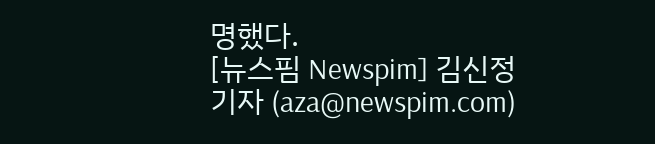명했다.
[뉴스핌 Newspim] 김신정 기자 (aza@newspim.com)